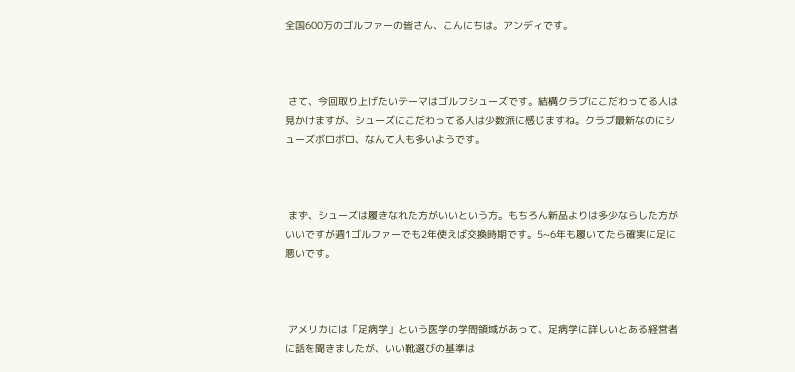全国600万のゴルファーの皆さん、こんにちは。アンディです。



 さて、今回取り上げたいテーマはゴルフシューズです。結構クラブにこだわってる人は見かけますが、シューズにこだわってる人は少数派に感じますね。クラブ最新なのにシューズボロボロ、なんて人も多いようです。



 まず、シューズは履きなれた方がいいという方。もちろん新品よりは多少ならした方がいいですが週1ゴルファーでも2年使えば交換時期です。5~6年も履いてたら確実に足に悪いです。



 アメリカには「足病学」という医学の学問領域があって、足病学に詳しいとある経営者に話を聞きましたが、いい靴選びの基準は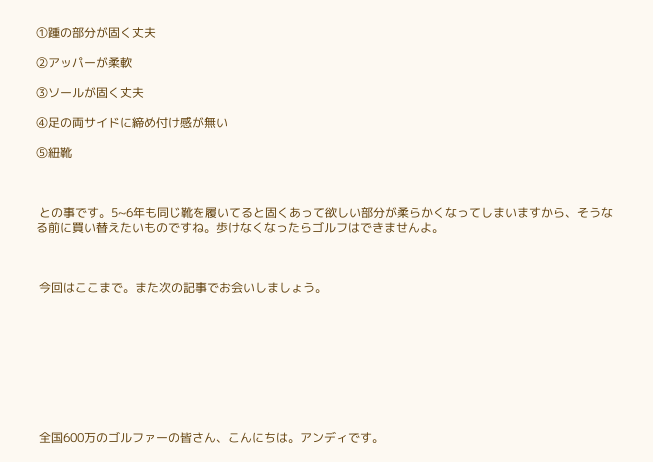①踵の部分が固く丈夫

②アッパーが柔軟

③ソールが固く丈夫

④足の両サイドに締め付け感が無い

⑤紐靴



 との事です。5~6年も同じ靴を履いてると固くあって欲しい部分が柔らかくなってしまいますから、そうなる前に買い替えたいものですね。歩けなくなったらゴルフはできませんよ。



 今回はここまで。また次の記事でお会いしましょう。









 全国600万のゴルファーの皆さん、こんにちは。アンディです。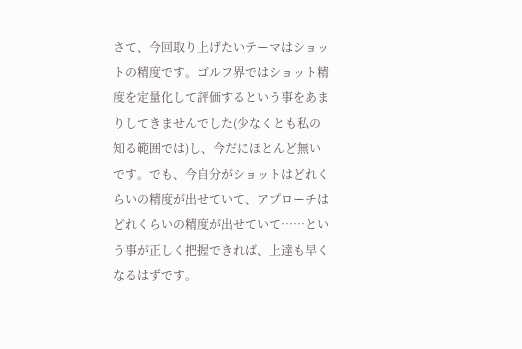さて、今回取り上げたいテーマはショットの精度です。ゴルフ界ではショット精度を定量化して評価するという事をあまりしてきませんでした(少なくとも私の知る範囲では)し、今だにほとんど無いです。でも、今自分がショットはどれくらいの精度が出せていて、アプローチはどれくらいの精度が出せていて……という事が正しく把握できれば、上達も早くなるはずです。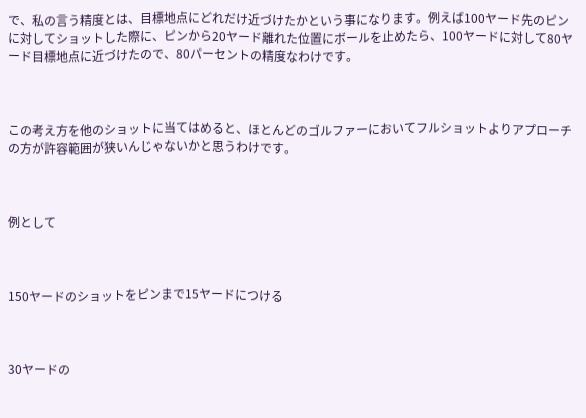で、私の言う精度とは、目標地点にどれだけ近づけたかという事になります。例えば100ヤード先のピンに対してショットした際に、ピンから20ヤード離れた位置にボールを止めたら、100ヤードに対して80ヤード目標地点に近づけたので、80パーセントの精度なわけです。



この考え方を他のショットに当てはめると、ほとんどのゴルファーにおいてフルショットよりアプローチの方が許容範囲が狭いんじゃないかと思うわけです。



例として



150ヤードのショットをピンまで15ヤードにつける



30ヤードの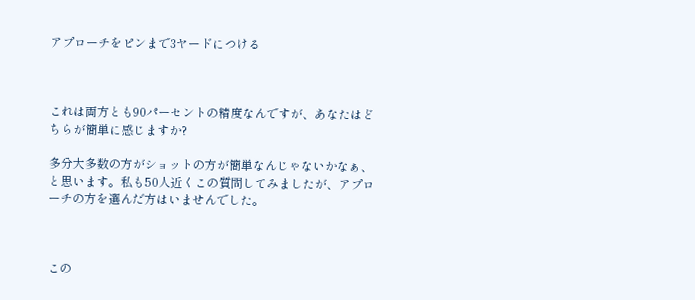アプローチをピンまで3ヤードにつける



これは両方とも90パーセントの精度なんですが、あなたはどちらが簡単に感じますか?

多分大多数の方がショットの方が簡単なんじゃないかなぁ、と思います。私も50人近くこの質問してみましたが、アプローチの方を選んだ方はいませんでした。



この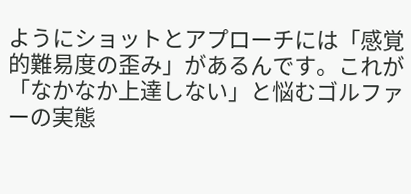ようにショットとアプローチには「感覚的難易度の歪み」があるんです。これが「なかなか上達しない」と悩むゴルファーの実態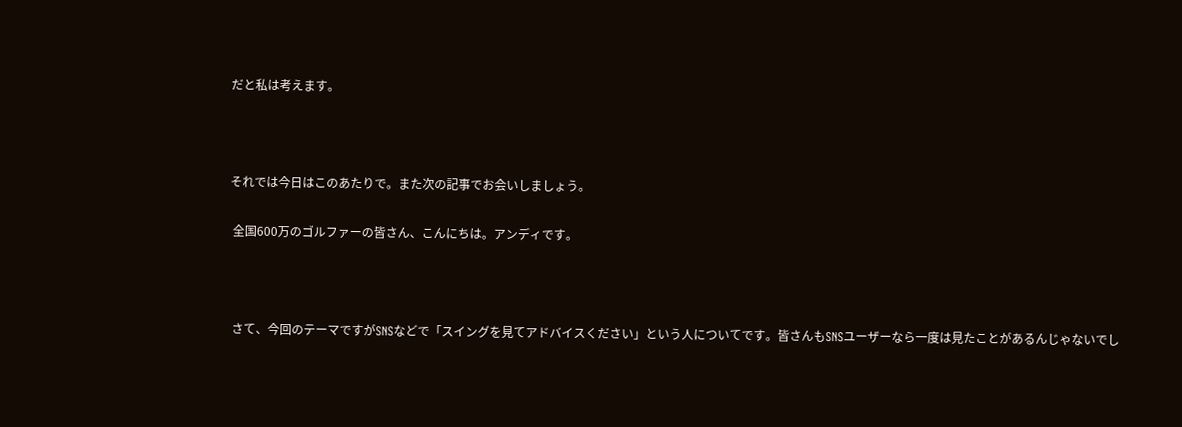だと私は考えます。



それでは今日はこのあたりで。また次の記事でお会いしましょう。

 全国600万のゴルファーの皆さん、こんにちは。アンディです。



 さて、今回のテーマですがSNSなどで「スイングを見てアドバイスください」という人についてです。皆さんもSNSユーザーなら一度は見たことがあるんじゃないでし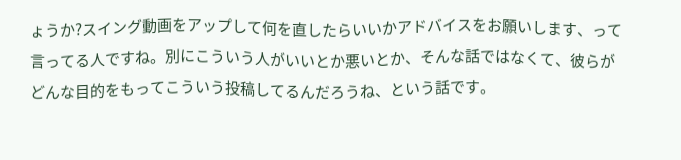ょうか?スイング動画をアップして何を直したらいいかアドバイスをお願いします、って言ってる人ですね。別にこういう人がいいとか悪いとか、そんな話ではなくて、彼らがどんな目的をもってこういう投稿してるんだろうね、という話です。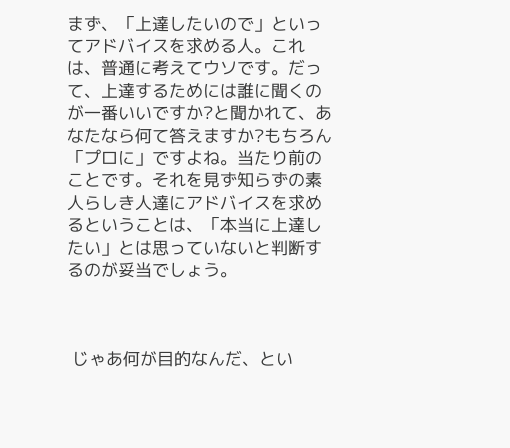まず、「上達したいので」といってアドバイスを求める人。これは、普通に考えてウソです。だって、上達するためには誰に聞くのが一番いいですか?と聞かれて、あなたなら何て答えますか?もちろん「プロに」ですよね。当たり前のことです。それを見ず知らずの素人らしき人達にアドバイスを求めるということは、「本当に上達したい」とは思っていないと判断するのが妥当でしょう。



 じゃあ何が目的なんだ、とい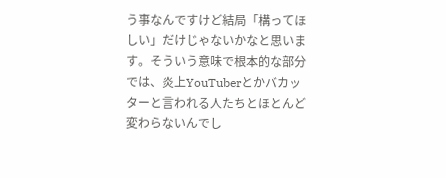う事なんですけど結局「構ってほしい」だけじゃないかなと思います。そういう意味で根本的な部分では、炎上YouTuberとかバカッターと言われる人たちとほとんど変わらないんでし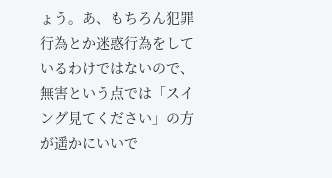ょう。あ、もちろん犯罪行為とか迷惑行為をしているわけではないので、無害という点では「スイング見てください」の方が遥かにいいで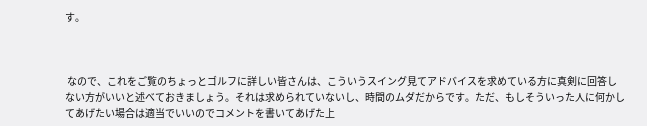す。



 なので、これをご覧のちょっとゴルフに詳しい皆さんは、こういうスイング見てアドバイスを求めている方に真剣に回答しない方がいいと述べておきましょう。それは求められていないし、時間のムダだからです。ただ、もしそういった人に何かしてあげたい場合は適当でいいのでコメントを書いてあげた上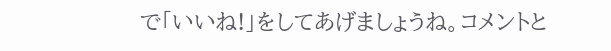で「いいね!」をしてあげましょうね。コメントと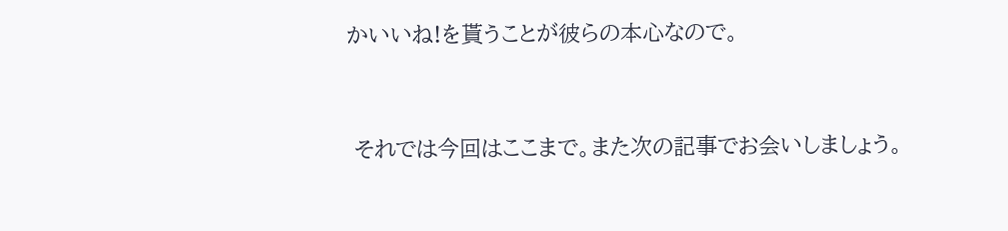かいいね!を貰うことが彼らの本心なので。



 それでは今回はここまで。また次の記事でお会いしましょう。